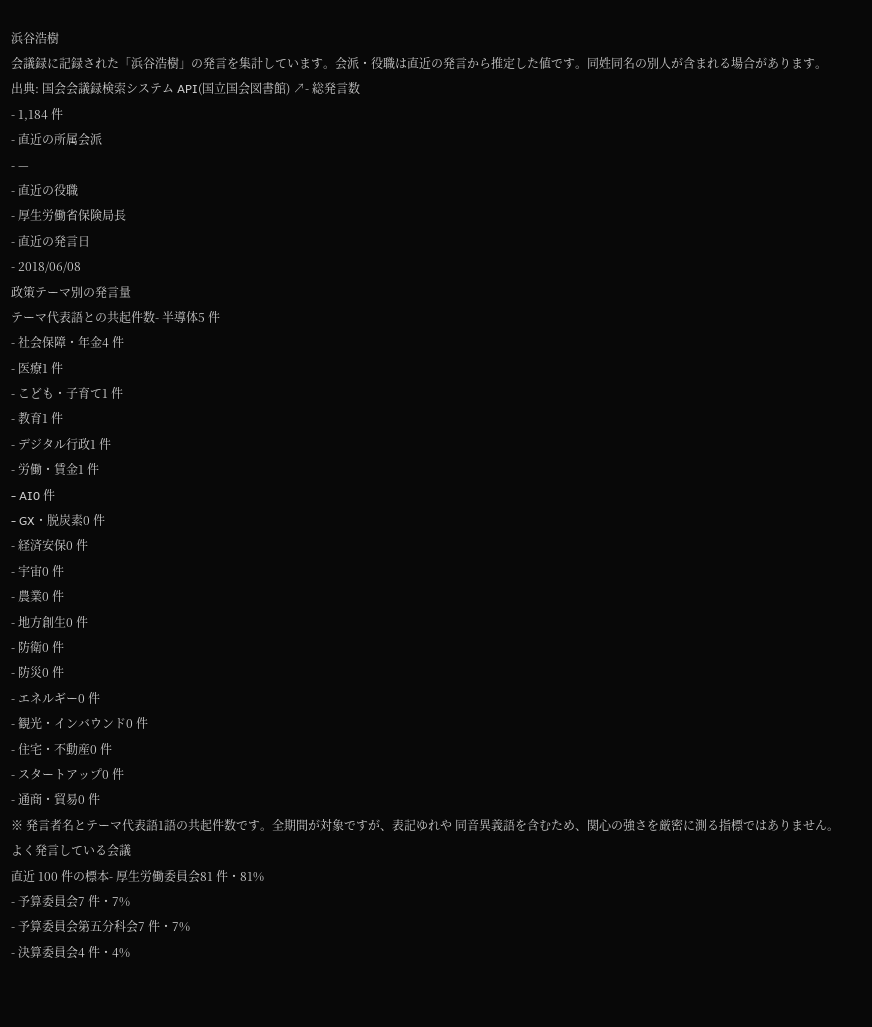浜谷浩樹
会議録に記録された「浜谷浩樹」の発言を集計しています。会派・役職は直近の発言から推定した値です。同姓同名の別人が含まれる場合があります。
出典: 国会会議録検索システム API(国立国会図書館) ↗- 総発言数
- 1,184 件
- 直近の所属会派
- —
- 直近の役職
- 厚生労働省保険局長
- 直近の発言日
- 2018/06/08
政策テーマ別の発言量
テーマ代表語との共起件数- 半導体5 件
- 社会保障・年金4 件
- 医療1 件
- こども・子育て1 件
- 教育1 件
- デジタル行政1 件
- 労働・賃金1 件
- AI0 件
- GX・脱炭素0 件
- 経済安保0 件
- 宇宙0 件
- 農業0 件
- 地方創生0 件
- 防衛0 件
- 防災0 件
- エネルギー0 件
- 観光・インバウンド0 件
- 住宅・不動産0 件
- スタートアップ0 件
- 通商・貿易0 件
※ 発言者名とテーマ代表語1語の共起件数です。全期間が対象ですが、表記ゆれや 同音異義語を含むため、関心の強さを厳密に測る指標ではありません。
よく発言している会議
直近 100 件の標本- 厚生労働委員会81 件・81%
- 予算委員会7 件・7%
- 予算委員会第五分科会7 件・7%
- 決算委員会4 件・4%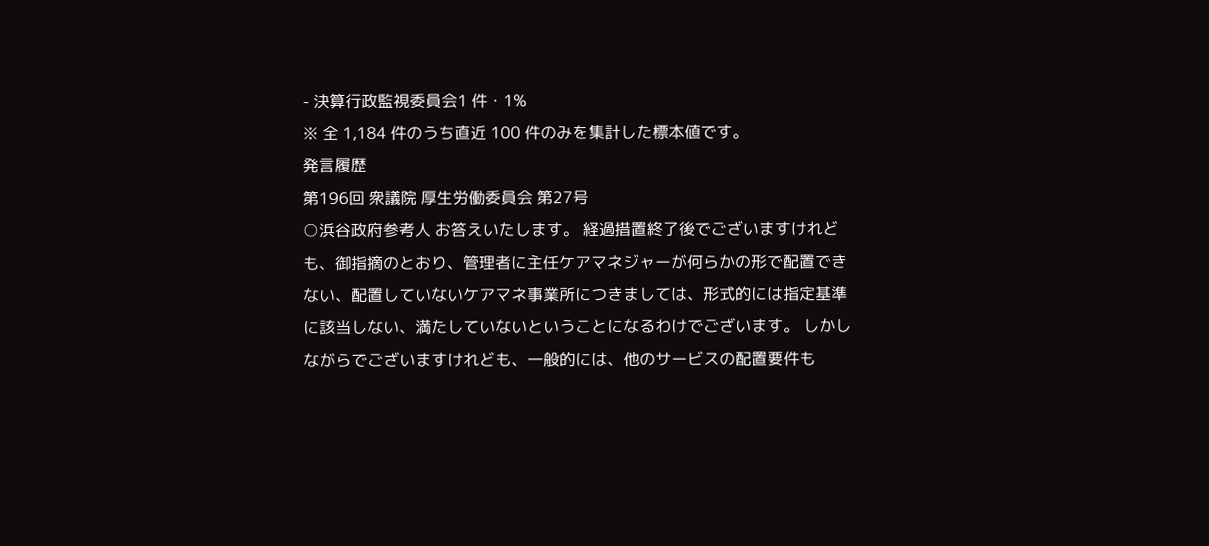- 決算行政監視委員会1 件・1%
※ 全 1,184 件のうち直近 100 件のみを集計した標本値です。
発言履歴
第196回 衆議院 厚生労働委員会 第27号
○浜谷政府参考人 お答えいたします。 経過措置終了後でございますけれども、御指摘のとおり、管理者に主任ケアマネジャーが何らかの形で配置できない、配置していないケアマネ事業所につきましては、形式的には指定基準に該当しない、満たしていないということになるわけでございます。 しかしながらでございますけれども、一般的には、他のサービスの配置要件も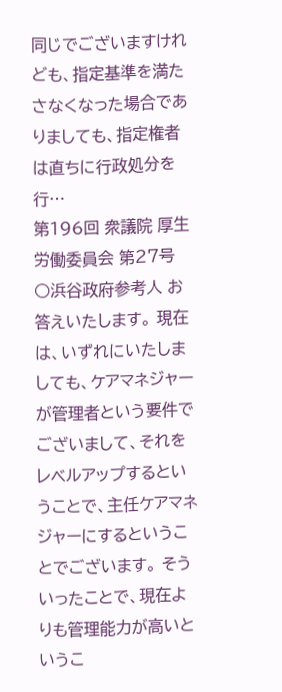同じでございますけれども、指定基準を満たさなくなった場合でありましても、指定権者は直ちに行政処分を行…
第196回 衆議院 厚生労働委員会 第27号
○浜谷政府参考人 お答えいたします。 現在は、いずれにいたしましても、ケアマネジャーが管理者という要件でございまして、それをレベルアップするということで、主任ケアマネジャーにするということでございます。 そういったことで、現在よりも管理能力が高いというこ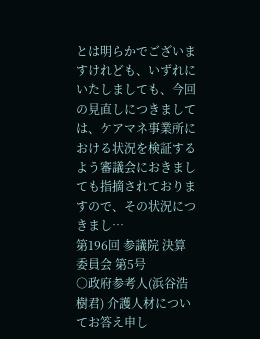とは明らかでございますけれども、いずれにいたしましても、今回の見直しにつきましては、ケアマネ事業所における状況を検証するよう審議会におきましても指摘されておりますので、その状況につきまし…
第196回 参議院 決算委員会 第5号
○政府参考人(浜谷浩樹君) 介護人材についてお答え申し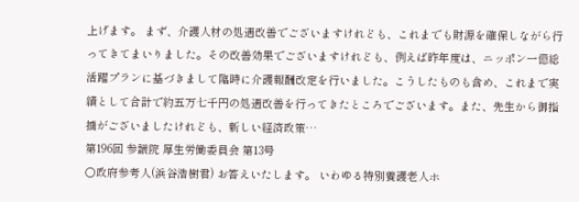上げます。 まず、介護人材の処遇改善でございますけれども、これまでも財源を確保しながら行ってきてまいりました。その改善効果でございますけれども、例えば昨年度は、ニッポン一億総活躍プランに基づきまして臨時に介護報酬改定を行いました。こうしたものも含め、これまで実績として合計で約五万七千円の処遇改善を行ってきたところでございます。また、先生から御指摘がございましたけれども、新しい経済政策…
第196回 参議院 厚生労働委員会 第13号
○政府参考人(浜谷浩樹君) お答えいたします。 いわゆる特別養護老人ホ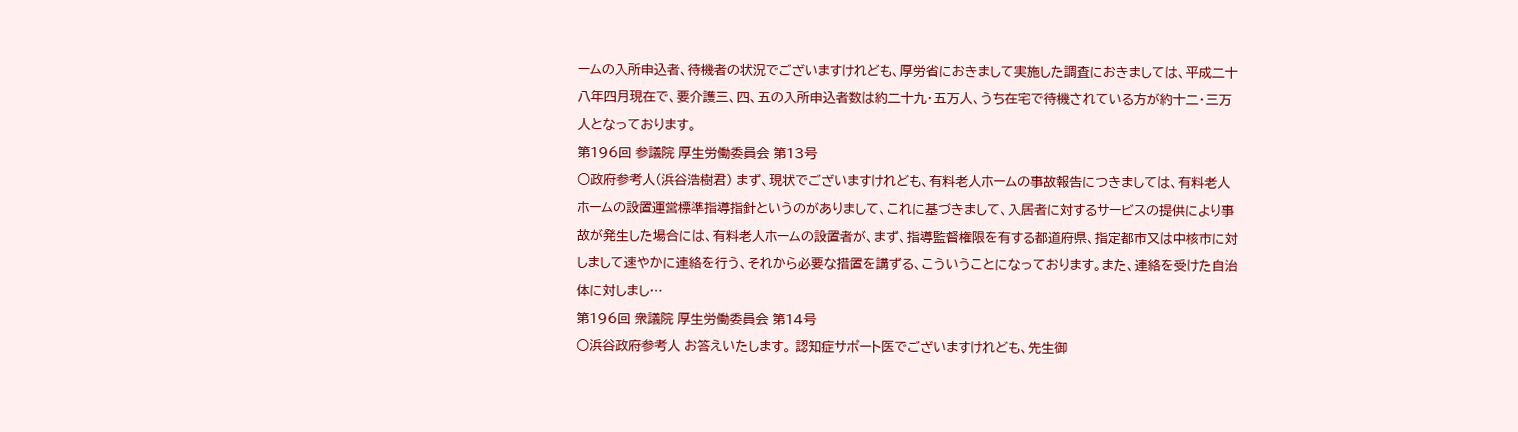ームの入所申込者、待機者の状況でございますけれども、厚労省におきまして実施した調査におきましては、平成二十八年四月現在で、要介護三、四、五の入所申込者数は約二十九・五万人、うち在宅で待機されている方が約十二・三万人となっております。
第196回 参議院 厚生労働委員会 第13号
○政府参考人(浜谷浩樹君) まず、現状でございますけれども、有料老人ホームの事故報告につきましては、有料老人ホームの設置運営標準指導指針というのがありまして、これに基づきまして、入居者に対するサービスの提供により事故が発生した場合には、有料老人ホームの設置者が、まず、指導監督権限を有する都道府県、指定都市又は中核市に対しまして速やかに連絡を行う、それから必要な措置を講ずる、こういうことになっております。また、連絡を受けた自治体に対しまし…
第196回 衆議院 厚生労働委員会 第14号
○浜谷政府参考人 お答えいたします。 認知症サポート医でございますけれども、先生御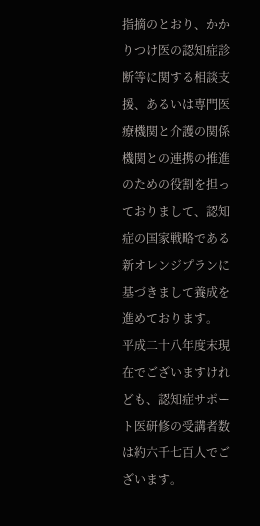指摘のとおり、かかりつけ医の認知症診断等に関する相談支援、あるいは専門医療機関と介護の関係機関との連携の推進のための役割を担っておりまして、認知症の国家戦略である新オレンジプランに基づきまして養成を進めております。 平成二十八年度末現在でございますけれども、認知症サポート医研修の受講者数は約六千七百人でございます。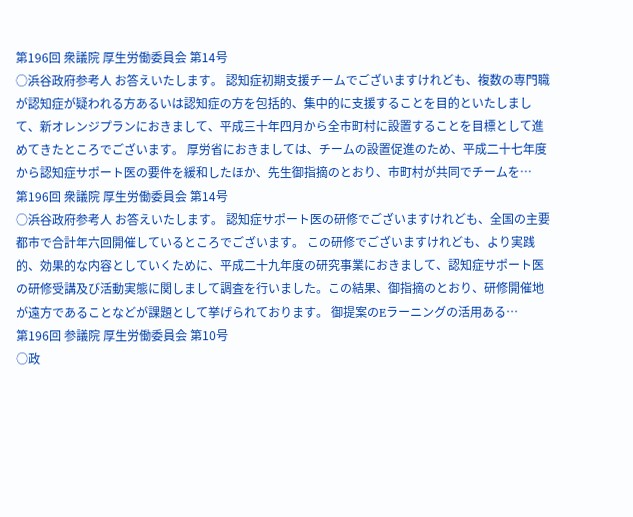第196回 衆議院 厚生労働委員会 第14号
○浜谷政府参考人 お答えいたします。 認知症初期支援チームでございますけれども、複数の専門職が認知症が疑われる方あるいは認知症の方を包括的、集中的に支援することを目的といたしまして、新オレンジプランにおきまして、平成三十年四月から全市町村に設置することを目標として進めてきたところでございます。 厚労省におきましては、チームの設置促進のため、平成二十七年度から認知症サポート医の要件を緩和したほか、先生御指摘のとおり、市町村が共同でチームを…
第196回 衆議院 厚生労働委員会 第14号
○浜谷政府参考人 お答えいたします。 認知症サポート医の研修でございますけれども、全国の主要都市で合計年六回開催しているところでございます。 この研修でございますけれども、より実践的、効果的な内容としていくために、平成二十九年度の研究事業におきまして、認知症サポート医の研修受講及び活動実態に関しまして調査を行いました。この結果、御指摘のとおり、研修開催地が遠方であることなどが課題として挙げられております。 御提案のEラーニングの活用ある…
第196回 参議院 厚生労働委員会 第10号
○政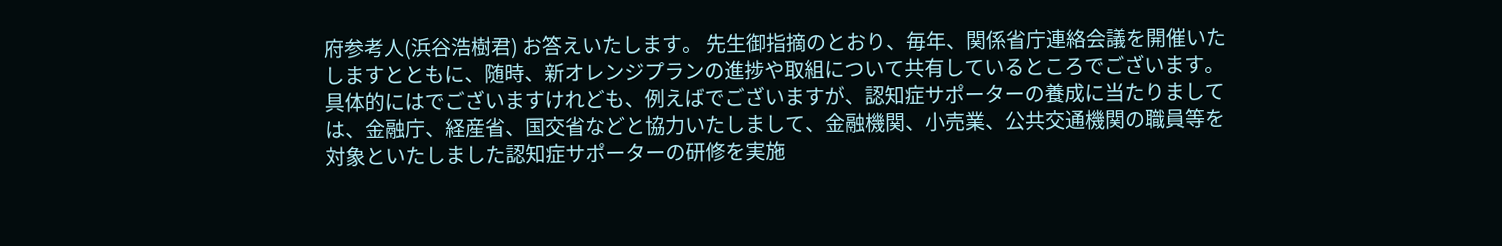府参考人(浜谷浩樹君) お答えいたします。 先生御指摘のとおり、毎年、関係省庁連絡会議を開催いたしますとともに、随時、新オレンジプランの進捗や取組について共有しているところでございます。 具体的にはでございますけれども、例えばでございますが、認知症サポーターの養成に当たりましては、金融庁、経産省、国交省などと協力いたしまして、金融機関、小売業、公共交通機関の職員等を対象といたしました認知症サポーターの研修を実施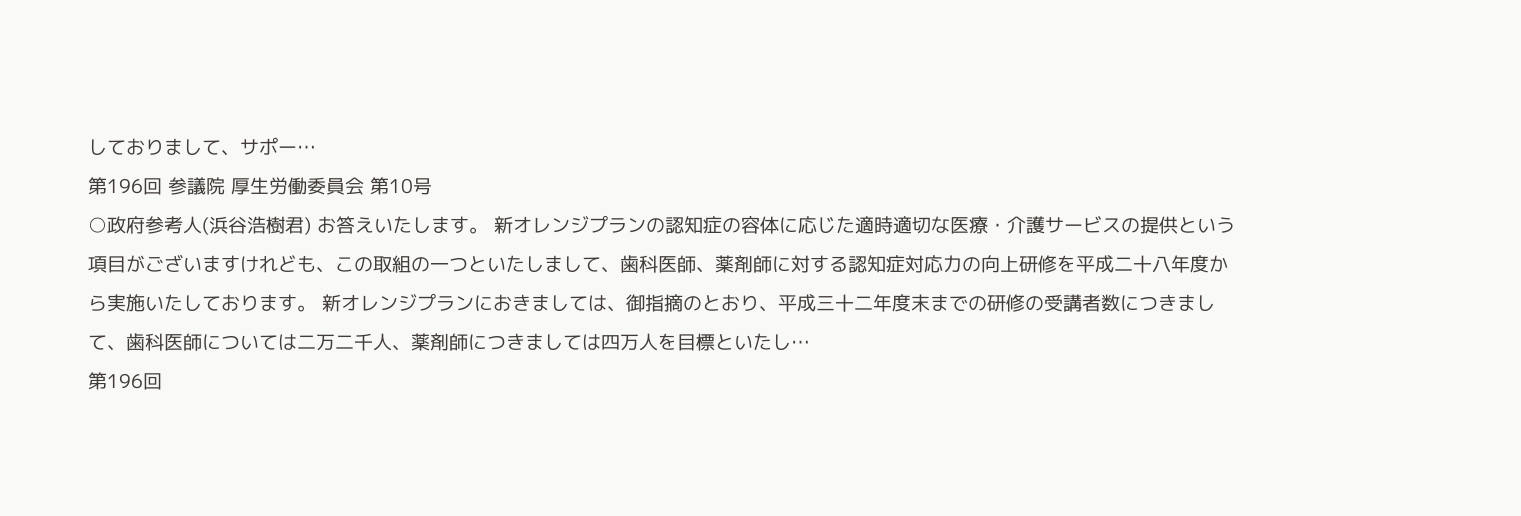しておりまして、サポー…
第196回 参議院 厚生労働委員会 第10号
○政府参考人(浜谷浩樹君) お答えいたします。 新オレンジプランの認知症の容体に応じた適時適切な医療・介護サービスの提供という項目がございますけれども、この取組の一つといたしまして、歯科医師、薬剤師に対する認知症対応力の向上研修を平成二十八年度から実施いたしております。 新オレンジプランにおきましては、御指摘のとおり、平成三十二年度末までの研修の受講者数につきまして、歯科医師については二万二千人、薬剤師につきましては四万人を目標といたし…
第196回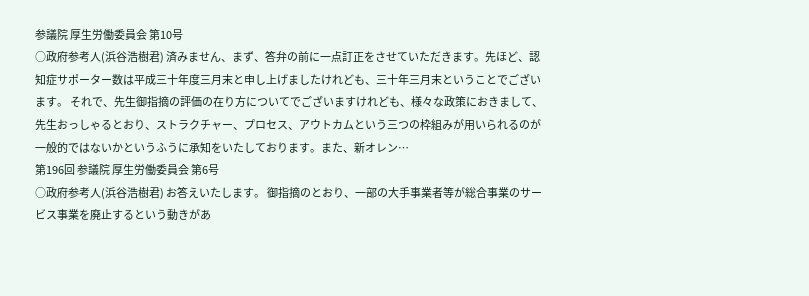参議院 厚生労働委員会 第10号
○政府参考人(浜谷浩樹君) 済みません、まず、答弁の前に一点訂正をさせていただきます。先ほど、認知症サポーター数は平成三十年度三月末と申し上げましたけれども、三十年三月末ということでございます。 それで、先生御指摘の評価の在り方についてでございますけれども、様々な政策におきまして、先生おっしゃるとおり、ストラクチャー、プロセス、アウトカムという三つの枠組みが用いられるのが一般的ではないかというふうに承知をいたしております。また、新オレン…
第196回 参議院 厚生労働委員会 第6号
○政府参考人(浜谷浩樹君) お答えいたします。 御指摘のとおり、一部の大手事業者等が総合事業のサービス事業を廃止するという動きがあ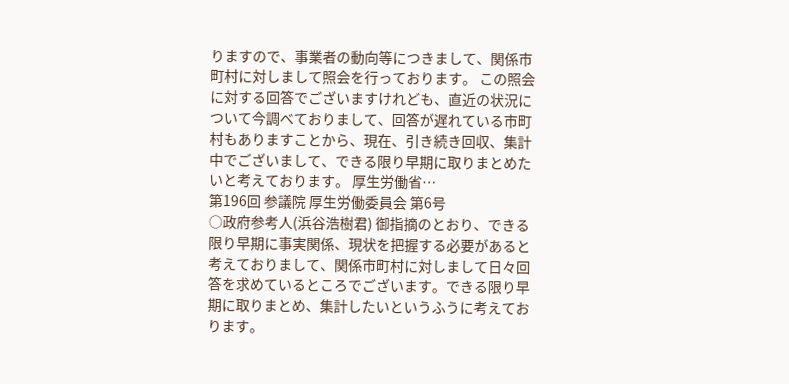りますので、事業者の動向等につきまして、関係市町村に対しまして照会を行っております。 この照会に対する回答でございますけれども、直近の状況について今調べておりまして、回答が遅れている市町村もありますことから、現在、引き続き回収、集計中でございまして、できる限り早期に取りまとめたいと考えております。 厚生労働省…
第196回 参議院 厚生労働委員会 第6号
○政府参考人(浜谷浩樹君) 御指摘のとおり、できる限り早期に事実関係、現状を把握する必要があると考えておりまして、関係市町村に対しまして日々回答を求めているところでございます。できる限り早期に取りまとめ、集計したいというふうに考えております。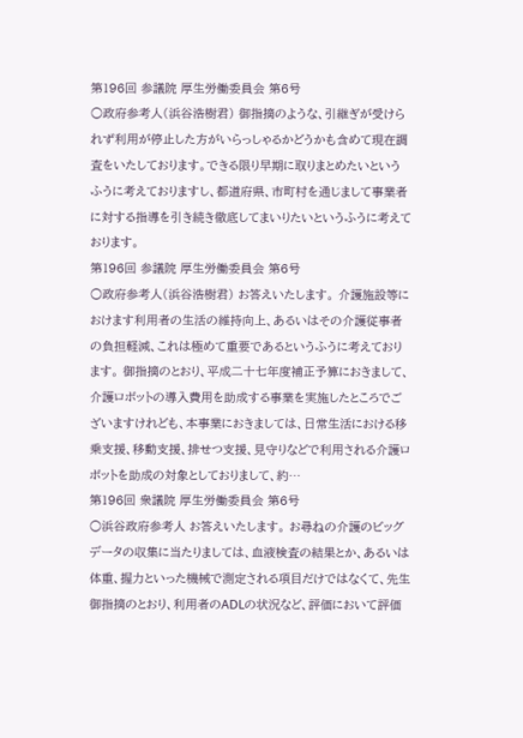第196回 参議院 厚生労働委員会 第6号
○政府参考人(浜谷浩樹君) 御指摘のような、引継ぎが受けられず利用が停止した方がいらっしゃるかどうかも含めて現在調査をいたしております。できる限り早期に取りまとめたいというふうに考えておりますし、都道府県、市町村を通じまして事業者に対する指導を引き続き徹底してまいりたいというふうに考えております。
第196回 参議院 厚生労働委員会 第6号
○政府参考人(浜谷浩樹君) お答えいたします。 介護施設等におけます利用者の生活の維持向上、あるいはその介護従事者の負担軽減、これは極めて重要であるというふうに考えております。 御指摘のとおり、平成二十七年度補正予算におきまして、介護ロボットの導入費用を助成する事業を実施したところでございますけれども、本事業におきましては、日常生活における移乗支援、移動支援、排せつ支援、見守りなどで利用される介護ロボットを助成の対象としておりまして、約…
第196回 衆議院 厚生労働委員会 第6号
○浜谷政府参考人 お答えいたします。 お尋ねの介護のビッグデータの収集に当たりましては、血液検査の結果とか、あるいは体重、握力といった機械で測定される項目だけではなくて、先生御指摘のとおり、利用者のADLの状況など、評価において評価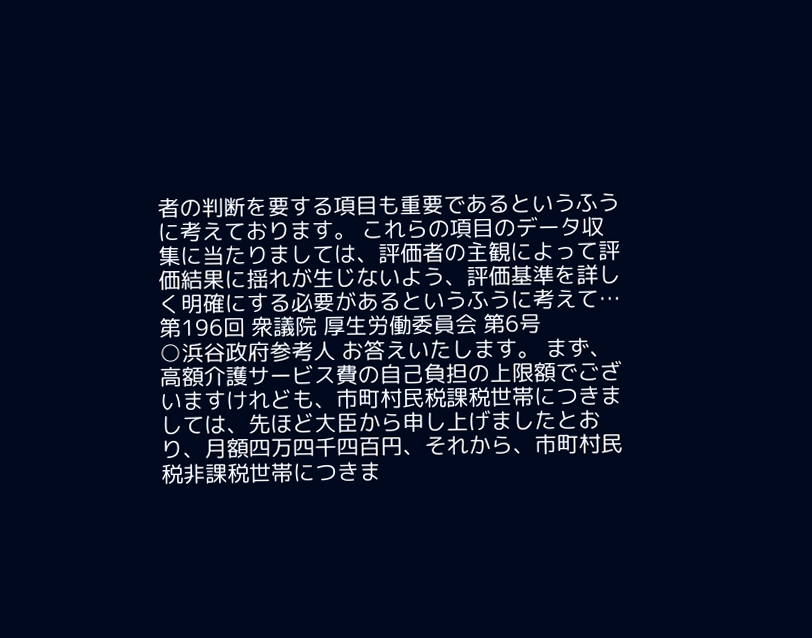者の判断を要する項目も重要であるというふうに考えております。 これらの項目のデータ収集に当たりましては、評価者の主観によって評価結果に揺れが生じないよう、評価基準を詳しく明確にする必要があるというふうに考えて…
第196回 衆議院 厚生労働委員会 第6号
○浜谷政府参考人 お答えいたします。 まず、高額介護サービス費の自己負担の上限額でございますけれども、市町村民税課税世帯につきましては、先ほど大臣から申し上げましたとおり、月額四万四千四百円、それから、市町村民税非課税世帯につきま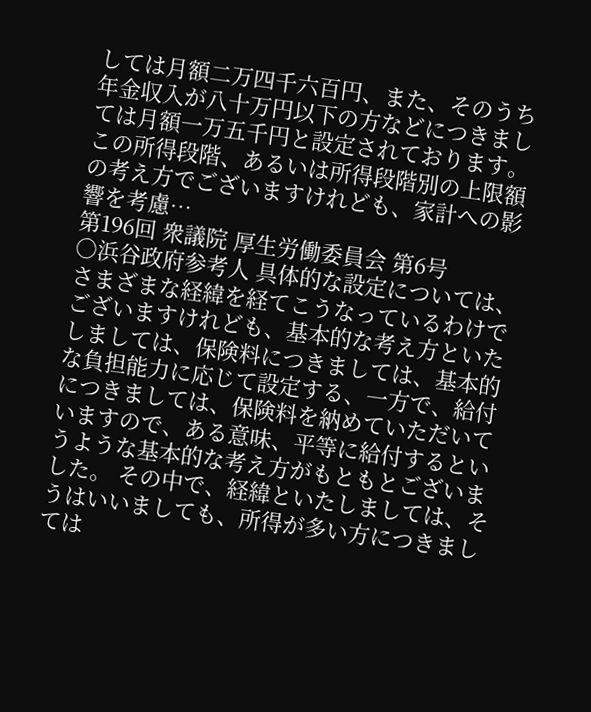しては月額二万四千六百円、また、そのうち年金収入が八十万円以下の方などにつきましては月額一万五千円と設定されております。 この所得段階、あるいは所得段階別の上限額の考え方でございますけれども、家計への影響を考慮…
第196回 衆議院 厚生労働委員会 第6号
○浜谷政府参考人 具体的な設定については、さまざまな経緯を経てこうなっているわけでございますけれども、基本的な考え方といたしましては、保険料につきましては、基本的な負担能力に応じて設定する、一方で、給付につきましては、保険料を納めていただいていますので、ある意味、平等に給付するというような基本的な考え方がもともとございました。 その中で、経緯といたしましては、そうはいいましても、所得が多い方につきましては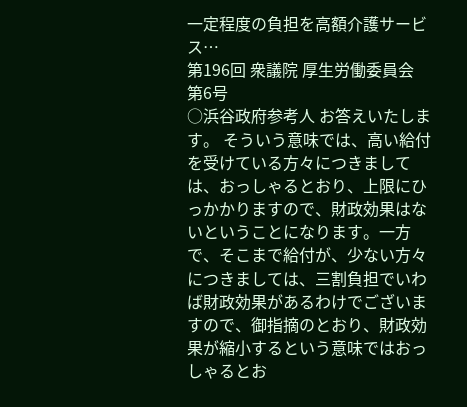一定程度の負担を高額介護サービス…
第196回 衆議院 厚生労働委員会 第6号
○浜谷政府参考人 お答えいたします。 そういう意味では、高い給付を受けている方々につきましては、おっしゃるとおり、上限にひっかかりますので、財政効果はないということになります。一方で、そこまで給付が、少ない方々につきましては、三割負担でいわば財政効果があるわけでございますので、御指摘のとおり、財政効果が縮小するという意味ではおっしゃるとお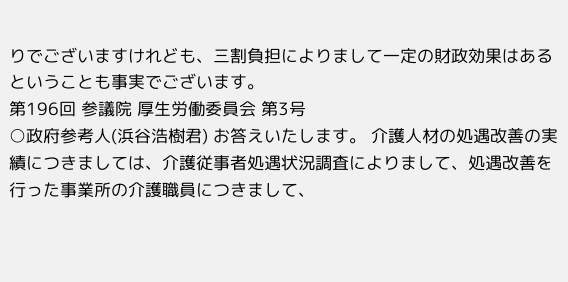りでございますけれども、三割負担によりまして一定の財政効果はあるということも事実でございます。
第196回 参議院 厚生労働委員会 第3号
○政府参考人(浜谷浩樹君) お答えいたします。 介護人材の処遇改善の実績につきましては、介護従事者処遇状況調査によりまして、処遇改善を行った事業所の介護職員につきまして、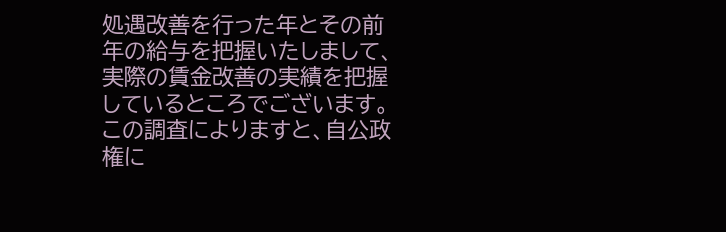処遇改善を行った年とその前年の給与を把握いたしまして、実際の賃金改善の実績を把握しているところでございます。 この調査によりますと、自公政権に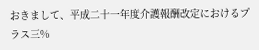おきまして、平成二十一年度介護報酬改定におけるプラス三%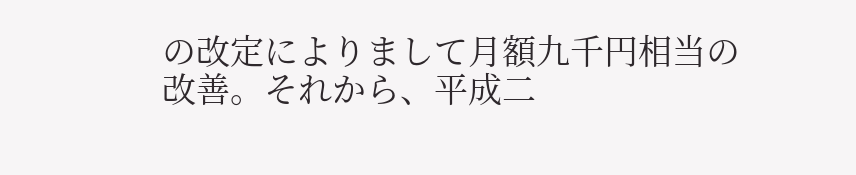の改定によりまして月額九千円相当の改善。それから、平成二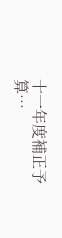十一年度補正予算…